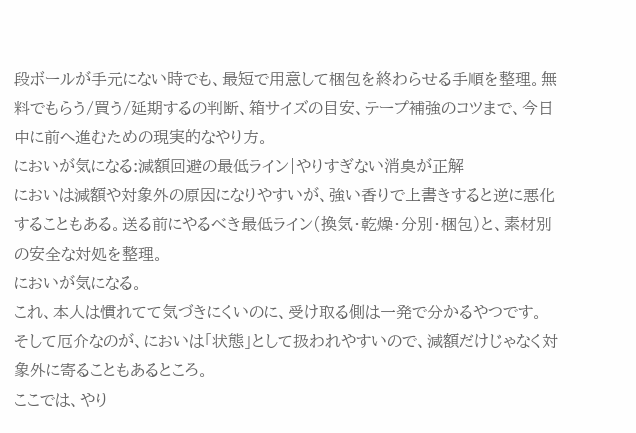段ボールが手元にない時でも、最短で用意して梱包を終わらせる手順を整理。無料でもらう/買う/延期するの判断、箱サイズの目安、テープ補強のコツまで、今日中に前へ進むための現実的なやり方。
においが気になる:減額回避の最低ライン|やりすぎない消臭が正解
においは減額や対象外の原因になりやすいが、強い香りで上書きすると逆に悪化することもある。送る前にやるべき最低ライン(換気・乾燥・分別・梱包)と、素材別の安全な対処を整理。
においが気になる。
これ、本人は慣れてて気づきにくいのに、受け取る側は一発で分かるやつです。
そして厄介なのが、においは「状態」として扱われやすいので、減額だけじゃなく対象外に寄ることもあるところ。
ここでは、やり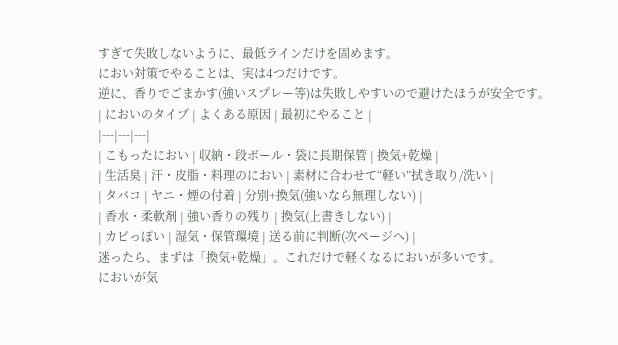すぎて失敗しないように、最低ラインだけを固めます。
におい対策でやることは、実は4つだけです。
逆に、香りでごまかす(強いスプレー等)は失敗しやすいので避けたほうが安全です。
| においのタイプ | よくある原因 | 最初にやること |
|---|---|---|
| こもったにおい | 収納・段ボール・袋に長期保管 | 換気+乾燥 |
| 生活臭 | 汗・皮脂・料理のにおい | 素材に合わせて“軽い”拭き取り/洗い |
| タバコ | ヤニ・煙の付着 | 分別+換気(強いなら無理しない) |
| 香水・柔軟剤 | 強い香りの残り | 換気(上書きしない) |
| カビっぽい | 湿気・保管環境 | 送る前に判断(次ページへ) |
迷ったら、まずは「換気+乾燥」。これだけで軽くなるにおいが多いです。
においが気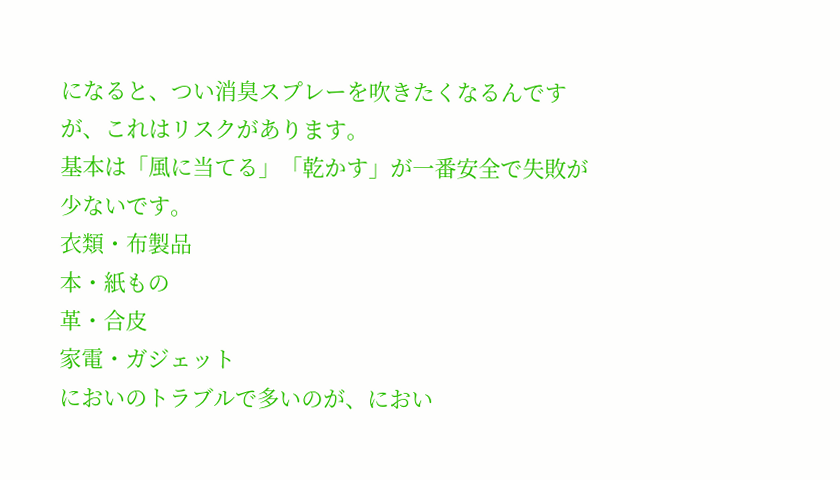になると、つい消臭スプレーを吹きたくなるんですが、これはリスクがあります。
基本は「風に当てる」「乾かす」が一番安全で失敗が少ないです。
衣類・布製品
本・紙もの
革・合皮
家電・ガジェット
においのトラブルで多いのが、におい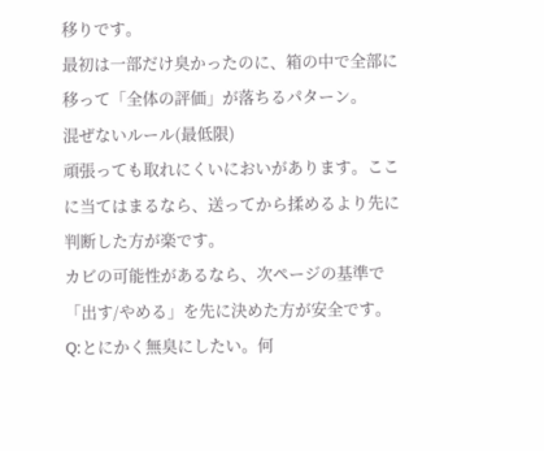移りです。
最初は一部だけ臭かったのに、箱の中で全部に移って「全体の評価」が落ちるパターン。
混ぜないルール(最低限)
頑張っても取れにくいにおいがあります。ここに当てはまるなら、送ってから揉めるより先に判断した方が楽です。
カビの可能性があるなら、次ページの基準で「出す/やめる」を先に決めた方が安全です。
Q:とにかく無臭にしたい。何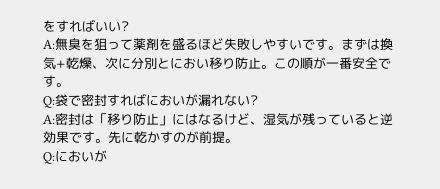をすればいい?
A:無臭を狙って薬剤を盛るほど失敗しやすいです。まずは換気+乾燥、次に分別とにおい移り防止。この順が一番安全です。
Q:袋で密封すればにおいが漏れない?
A:密封は「移り防止」にはなるけど、湿気が残っていると逆効果です。先に乾かすのが前提。
Q:においが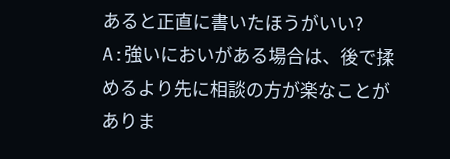あると正直に書いたほうがいい?
A:強いにおいがある場合は、後で揉めるより先に相談の方が楽なことがありま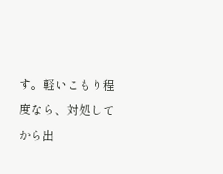す。軽いこもり程度なら、対処してから出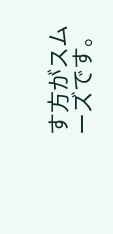す方がスムーズです。